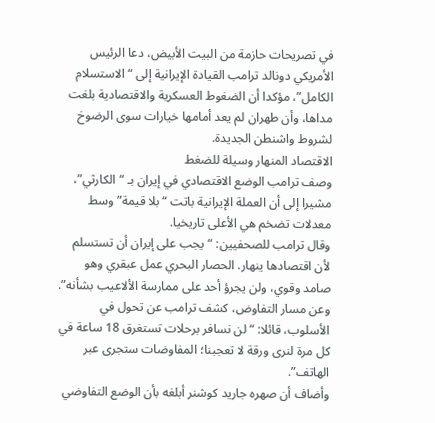في تصريحات حازمة من البيت الأبيض، دعا الرئيس الأمريكي دونالد ترامب القيادة الإيرانية إلى “الاستسلام الكامل”، مؤكدا أن الضغوط العسكرية والاقتصادية بلغت مداها، وأن طهران لم يعد أمامها خيارات سوى الرضوخ لشروط واشنطن الجديدة.
الاقتصاد المنهار وسيلة للضغط
وصف ترامب الوضع الاقتصادي في إيران بـ “الكارثي”، مشيرا إلى أن العملة الإيرانية باتت “بلا قيمة” وسط معدلات تضخم هي الأعلى تاريخيا.
وقال ترامب للصحفيين: “يجب على إيران أن تستسلم لأن اقتصادها ينهار. الحصار البحري عمل عبقري وهو صامد وقوي، ولن يجرؤ أحد على ممارسة الألاعيب بشأنه”.
وعن مسار التفاوض، كشف ترامب عن تحول في الأسلوب، قائلا: “لن نسافر برحلات تستغرق 18 ساعة في كل مرة لنرى ورقة لا تعجبنا؛ المفاوضات ستجرى عبر الهاتف”.
وأضاف أن صهره جاريد كوشنر أبلغه بأن الوضع التفاوضي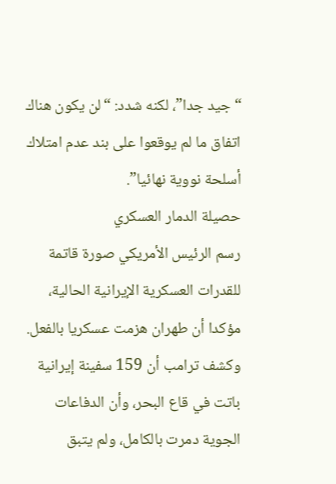“جيد جدا”، لكنه شدد: “لن يكون هناك اتفاق ما لم يوقعوا على بند عدم امتلاك أسلحة نووية نهائيا”.
حصيلة الدمار العسكري
رسم الرئيس الأمريكي صورة قاتمة للقدرات العسكرية الإيرانية الحالية، مؤكدا أن طهران هزمت عسكريا بالفعل. وكشف ترامب أن 159 سفينة إيرانية باتت في قاع البحر، وأن الدفاعات الجوية دمرت بالكامل، ولم يتبق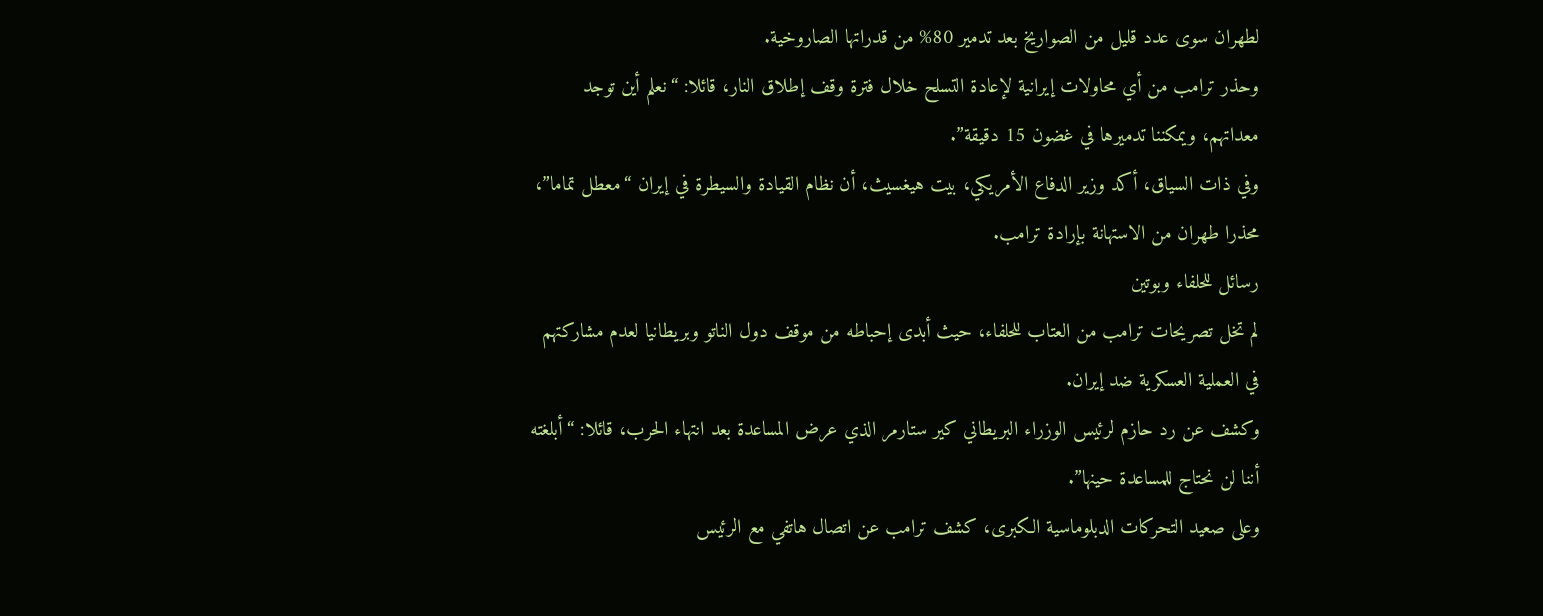لطهران سوى عدد قليل من الصواريخ بعد تدمير 80% من قدراتها الصاروخية.
وحذر ترامب من أي محاولات إيرانية لإعادة التسلح خلال فترة وقف إطلاق النار، قائلا: “نعلم أين توجد معداتهم، ويمكننا تدميرها في غضون 15 دقيقة”.
وفي ذات السياق، أكد وزير الدفاع الأمريكي، بيت هيغسيث، أن نظام القيادة والسيطرة في إيران “معطل تماما”، محذرا طهران من الاستهانة بإرادة ترامب.
رسائل للحلفاء وبوتين
لم تخل تصريحات ترامب من العتاب للحلفاء، حيث أبدى إحباطه من موقف دول الناتو وبريطانيا لعدم مشاركتهم في العملية العسكرية ضد إيران.
وكشف عن رد حازم لرئيس الوزراء البريطاني كير ستارمر الذي عرض المساعدة بعد انتهاء الحرب، قائلا: “أبلغته أننا لن نحتاج للمساعدة حينها”.
وعلى صعيد التحركات الدبلوماسية الكبرى، كشف ترامب عن اتصال هاتفي مع الرئيس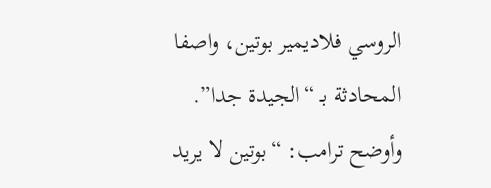الروسي فلاديمير بوتين، واصفا المحادثة بـ “الجيدة جدا”.
وأوضح ترامب: “بوتين لا يريد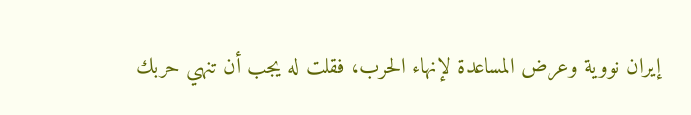إيران نووية وعرض المساعدة لإنهاء الحرب، فقلت له يجب أن تنهي حربك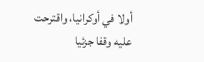أولا في أوكرانيا، واقترحت عليه وقفا جزئيا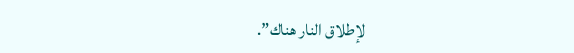لإطلاق النار هناك”.